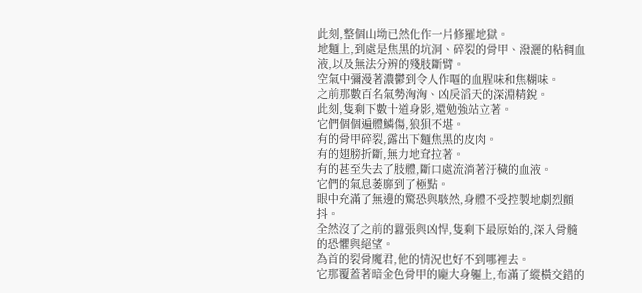此刻,整個山坳已然化作一片修羅地獄。
地麵上,到處是焦黑的坑洞、碎裂的骨甲、潑灑的粘稠血液,以及無法分辨的殘肢斷臂。
空氣中彌漫著濃鬱到令人作嘔的血腥味和焦糊味。
之前那數百名氣勢洶洶、凶戾滔天的深淵精銳。
此刻,隻剩下數十道身影,還勉強站立著。
它們個個遍體鱗傷,狼狽不堪。
有的骨甲碎裂,露出下麵焦黑的皮肉。
有的翅膀折斷,無力地耷拉著。
有的甚至失去了肢體,斷口處流淌著汙穢的血液。
它們的氣息萎靡到了極點。
眼中充滿了無邊的驚恐與駭然,身體不受控製地劇烈顫抖。
全然沒了之前的囂張與凶悍,隻剩下最原始的,深入骨髓的恐懼與絕望。
為首的裂骨魔君,他的情況也好不到哪裡去。
它那覆蓋著暗金色骨甲的龐大身軀上,布滿了縱橫交錯的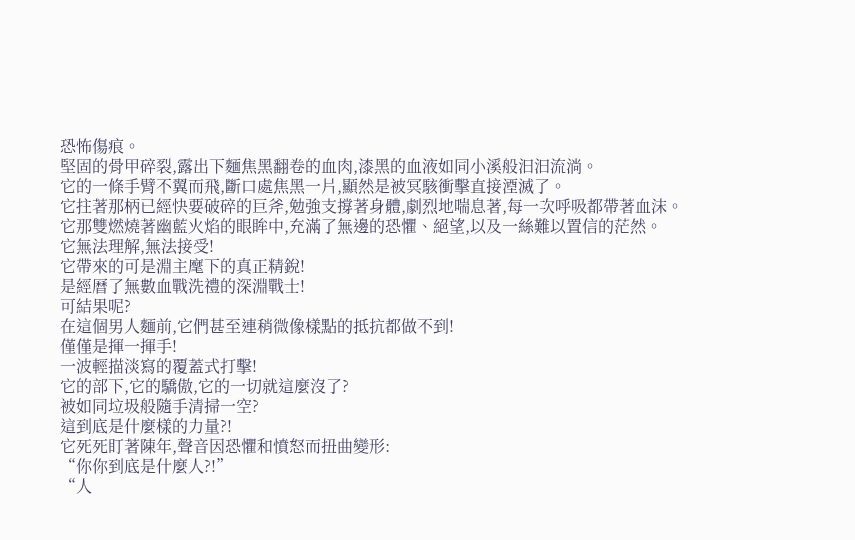恐怖傷痕。
堅固的骨甲碎裂,露出下麵焦黑翻卷的血肉,漆黑的血液如同小溪般汩汩流淌。
它的一條手臂不翼而飛,斷口處焦黑一片,顯然是被冥駭衝擊直接湮滅了。
它拄著那柄已經快要破碎的巨斧,勉強支撐著身體,劇烈地喘息著,每一次呼吸都帶著血沫。
它那雙燃燒著幽藍火焰的眼眸中,充滿了無邊的恐懼、絕望,以及一絲難以置信的茫然。
它無法理解,無法接受!
它帶來的可是淵主麾下的真正精銳!
是經曆了無數血戰洗禮的深淵戰士!
可結果呢?
在這個男人麵前,它們甚至連稍微像樣點的抵抗都做不到!
僅僅是揮一揮手!
一波輕描淡寫的覆蓋式打擊!
它的部下,它的驕傲,它的一切就這麼沒了?
被如同垃圾般隨手清掃一空?
這到底是什麼樣的力量?!
它死死盯著陳年,聲音因恐懼和憤怒而扭曲變形:
“你你到底是什麼人?!”
“人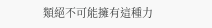類絕不可能擁有這種力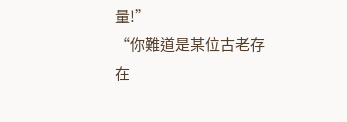量!”
“你難道是某位古老存在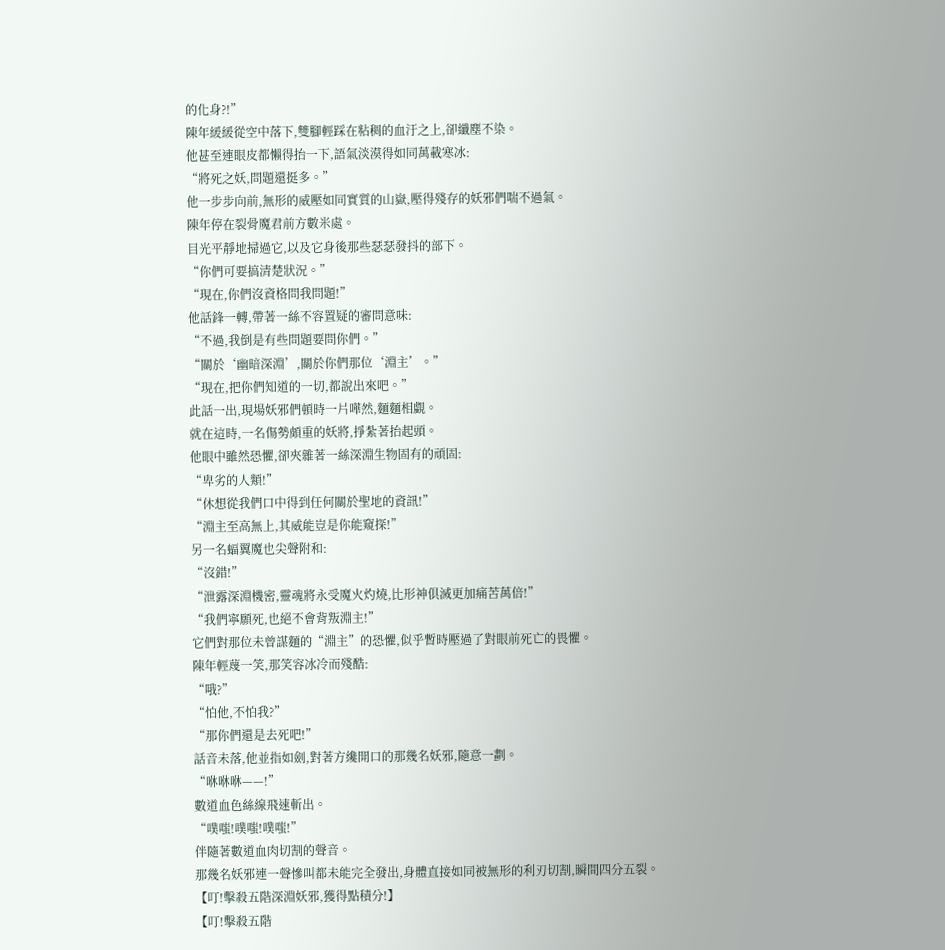的化身?!”
陳年緩緩從空中落下,雙腳輕踩在粘稠的血汙之上,卻纖塵不染。
他甚至連眼皮都懶得抬一下,語氣淡漠得如同萬載寒冰:
“將死之妖,問題還挺多。”
他一步步向前,無形的威壓如同實質的山嶽,壓得殘存的妖邪們喘不過氣。
陳年停在裂骨魔君前方數米處。
目光平靜地掃過它,以及它身後那些瑟瑟發抖的部下。
“你們可要搞清楚狀況。”
“現在,你們沒資格問我問題!”
他話鋒一轉,帶著一絲不容置疑的審問意味:
“不過,我倒是有些問題要問你們。”
“關於‘幽暗深淵’,關於你們那位‘淵主’。”
“現在,把你們知道的一切,都說出來吧。”
此話一出,現場妖邪們頓時一片嘩然,麵麵相覷。
就在這時,一名傷勢頗重的妖將,掙紮著抬起頭。
他眼中雖然恐懼,卻夾雜著一絲深淵生物固有的頑固:
“卑劣的人類!”
“休想從我們口中得到任何關於聖地的資訊!”
“淵主至高無上,其威能豈是你能窺探!”
另一名蝠翼魔也尖聲附和:
“沒錯!”
“泄露深淵機密,靈魂將永受魔火灼燒,比形神俱滅更加痛苦萬倍!”
“我們寧願死,也絕不會背叛淵主!”
它們對那位未曾謀麵的“淵主”的恐懼,似乎暫時壓過了對眼前死亡的畏懼。
陳年輕蔑一笑,那笑容冰冷而殘酷:
“哦?”
“怕他,不怕我?”
“那你們還是去死吧!”
話音未落,他並指如劍,對著方纔開口的那幾名妖邪,隨意一劃。
“咻咻咻——!”
數道血色絲線飛速斬出。
“噗嗤!噗嗤!噗嗤!”
伴隨著數道血肉切割的聲音。
那幾名妖邪連一聲慘叫都未能完全發出,身體直接如同被無形的利刃切割,瞬間四分五裂。
【叮!擊殺五階深淵妖邪,獲得點積分!】
【叮!擊殺五階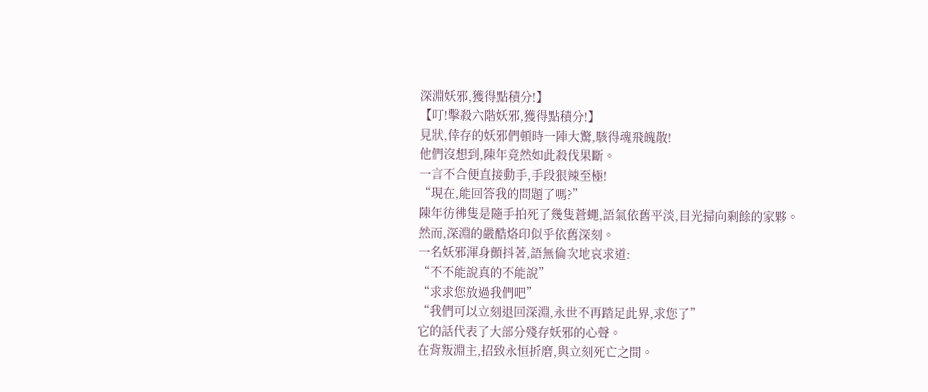深淵妖邪,獲得點積分!】
【叮!擊殺六階妖邪,獲得點積分!】
見狀,倖存的妖邪們頓時一陣大驚,駭得魂飛魄散!
他們沒想到,陳年竟然如此殺伐果斷。
一言不合便直接動手,手段狠辣至極!
“現在,能回答我的問題了嗎?”
陳年彷彿隻是隨手拍死了幾隻蒼蠅,語氣依舊平淡,目光掃向剩餘的家夥。
然而,深淵的嚴酷烙印似乎依舊深刻。
一名妖邪渾身顫抖著,語無倫次地哀求道:
“不不能說真的不能說”
“求求您放過我們吧”
“我們可以立刻退回深淵,永世不再踏足此界,求您了”
它的話代表了大部分殘存妖邪的心聲。
在背叛淵主,招致永恒折磨,與立刻死亡之間。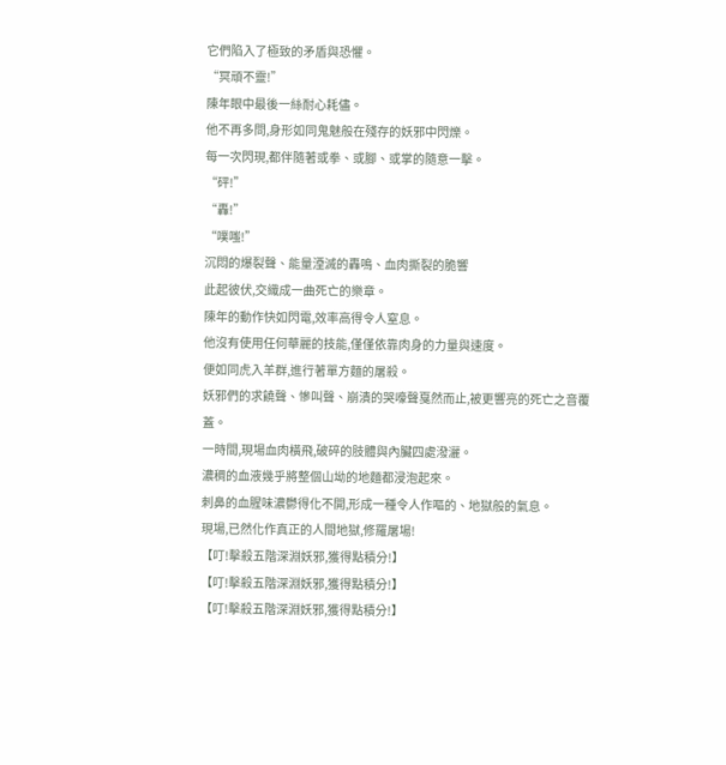它們陷入了極致的矛盾與恐懼。
“冥頑不靈!”
陳年眼中最後一絲耐心耗儘。
他不再多問,身形如同鬼魅般在殘存的妖邪中閃爍。
每一次閃現,都伴隨著或拳、或腳、或掌的隨意一擊。
“砰!”
“轟!”
“噗嗤!”
沉悶的爆裂聲、能量湮滅的轟鳴、血肉撕裂的脆響
此起彼伏,交織成一曲死亡的樂章。
陳年的動作快如閃電,效率高得令人窒息。
他沒有使用任何華麗的技能,僅僅依靠肉身的力量與速度。
便如同虎入羊群,進行著單方麵的屠殺。
妖邪們的求饒聲、慘叫聲、崩潰的哭嚎聲戛然而止,被更響亮的死亡之音覆蓋。
一時間,現場血肉橫飛,破碎的肢體與內臟四處潑灑。
濃稠的血液幾乎將整個山坳的地麵都浸泡起來。
刺鼻的血腥味濃鬱得化不開,形成一種令人作嘔的、地獄般的氣息。
現場,已然化作真正的人間地獄,修羅屠場!
【叮!擊殺五階深淵妖邪,獲得點積分!】
【叮!擊殺五階深淵妖邪,獲得點積分!】
【叮!擊殺五階深淵妖邪,獲得點積分!】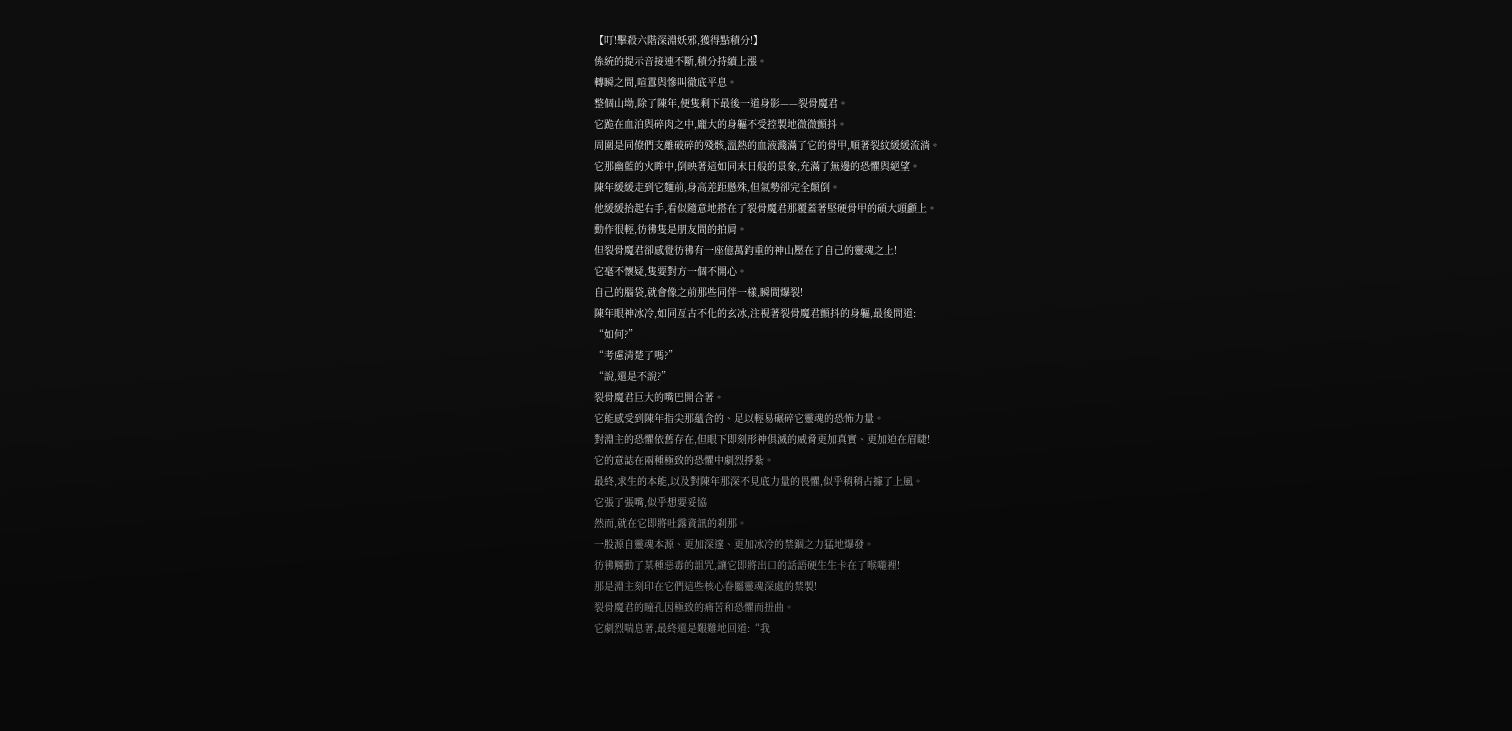【叮!擊殺六階深淵妖邪,獲得點積分!】
係統的提示音接連不斷,積分持續上漲。
轉瞬之間,喧囂與慘叫徹底平息。
整個山坳,除了陳年,便隻剩下最後一道身影——裂骨魔君。
它跪在血泊與碎肉之中,龐大的身軀不受控製地微微顫抖。
周圍是同僚們支離破碎的殘骸,溫熱的血液濺滿了它的骨甲,順著裂紋緩緩流淌。
它那幽藍的火眸中,倒映著這如同末日般的景象,充滿了無邊的恐懼與絕望。
陳年緩緩走到它麵前,身高差距懸殊,但氣勢卻完全顛倒。
他緩緩抬起右手,看似隨意地搭在了裂骨魔君那覆蓋著堅硬骨甲的碩大頭顱上。
動作很輕,彷彿隻是朋友間的拍肩。
但裂骨魔君卻感覺彷彿有一座億萬鈞重的神山壓在了自己的靈魂之上!
它毫不懷疑,隻要對方一個不開心。
自己的腦袋,就會像之前那些同伴一樣,瞬間爆裂!
陳年眼神冰冷,如同亙古不化的玄冰,注視著裂骨魔君顫抖的身軀,最後問道:
“如何?”
“考慮清楚了嗎?”
“說,還是不說?”
裂骨魔君巨大的嘴巴開合著。
它能感受到陳年指尖那蘊含的、足以輕易碾碎它靈魂的恐怖力量。
對淵主的恐懼依舊存在,但眼下即刻形神俱滅的威脅更加真實、更加迫在眉睫!
它的意誌在兩種極致的恐懼中劇烈掙紮。
最終,求生的本能,以及對陳年那深不見底力量的畏懼,似乎稍稍占據了上風。
它張了張嘴,似乎想要妥協
然而,就在它即將吐露資訊的刹那。
一股源自靈魂本源、更加深邃、更加冰冷的禁錮之力猛地爆發。
彷彿觸動了某種惡毒的詛咒,讓它即將出口的話語硬生生卡在了喉嚨裡!
那是淵主刻印在它們這些核心眷屬靈魂深處的禁製!
裂骨魔君的瞳孔因極致的痛苦和恐懼而扭曲。
它劇烈喘息著,最終還是艱難地回道:“我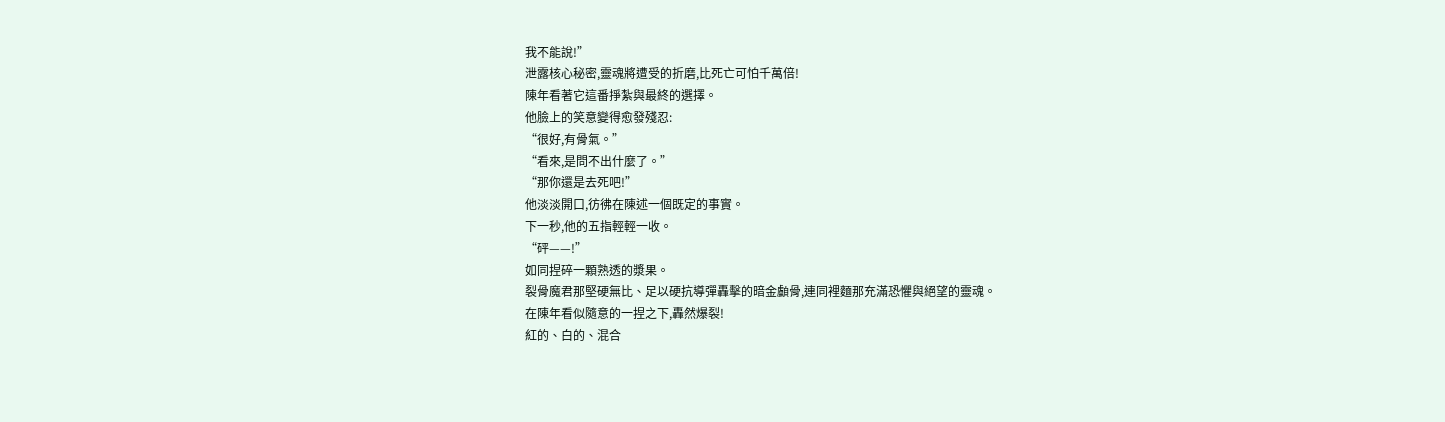我不能說!”
泄露核心秘密,靈魂將遭受的折磨,比死亡可怕千萬倍!
陳年看著它這番掙紮與最終的選擇。
他臉上的笑意變得愈發殘忍:
“很好,有骨氣。”
“看來,是問不出什麼了。”
“那你還是去死吧!”
他淡淡開口,彷彿在陳述一個既定的事實。
下一秒,他的五指輕輕一收。
“砰——!”
如同捏碎一顆熟透的漿果。
裂骨魔君那堅硬無比、足以硬抗導彈轟擊的暗金顱骨,連同裡麵那充滿恐懼與絕望的靈魂。
在陳年看似隨意的一捏之下,轟然爆裂!
紅的、白的、混合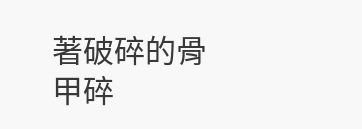著破碎的骨甲碎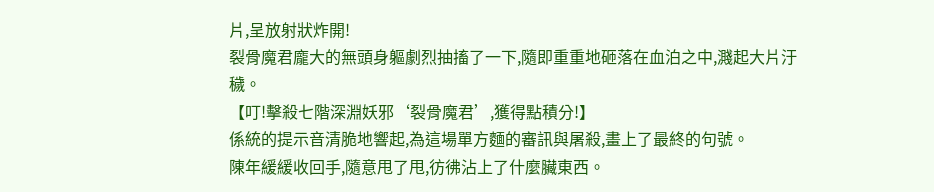片,呈放射狀炸開!
裂骨魔君龐大的無頭身軀劇烈抽搐了一下,隨即重重地砸落在血泊之中,濺起大片汙穢。
【叮!擊殺七階深淵妖邪‘裂骨魔君’,獲得點積分!】
係統的提示音清脆地響起,為這場單方麵的審訊與屠殺,畫上了最終的句號。
陳年緩緩收回手,隨意甩了甩,彷彿沾上了什麼臟東西。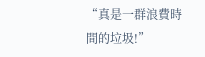“真是一群浪費時間的垃圾!”